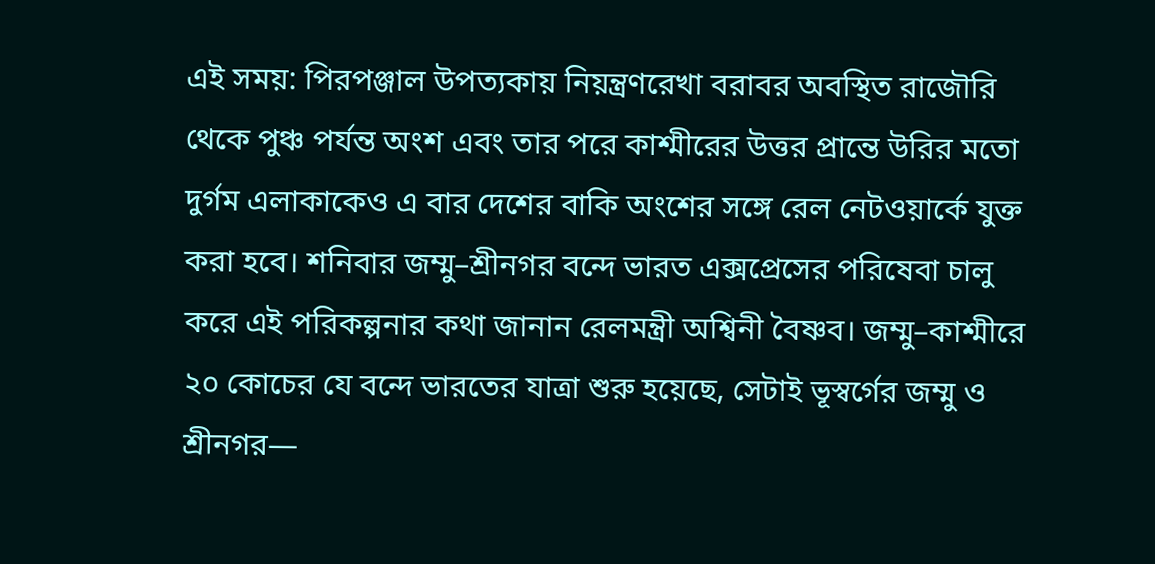এই সময়: পিরপঞ্জাল উপত্যকায় নিয়ন্ত্রণরেখা বরাবর অবস্থিত রাজৌরি থেকে পুঞ্চ পর্যন্ত অংশ এবং তার পরে কাশ্মীরের উত্তর প্রান্তে উরির মতো দুর্গম এলাকাকেও এ বার দেশের বাকি অংশের সঙ্গে রেল নেটওয়ার্কে যুক্ত করা হবে। শনিবার জম্মু–শ্রীনগর বন্দে ভারত এক্সপ্রেসের পরিষেবা চালু করে এই পরিকল্পনার কথা জানান রেলমন্ত্রী অশ্বিনী বৈষ্ণব। জম্মু–কাশ্মীরে ২০ কোচের যে বন্দে ভারতের যাত্রা শুরু হয়েছে, সেটাই ভূস্বর্গের জম্মু ও শ্রীনগর—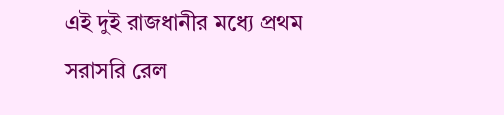এই দুই রাজধানীর মধ্যে প্রথম সরাসরি রেল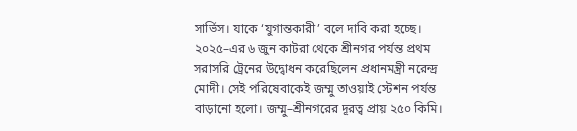সার্ভিস। যাকে ‘যুগান্তকারী’ বলে দাবি করা হচ্ছে।
২০২৫–এর ৬ জুন কাটরা থেকে শ্রীনগর পর্যন্ত প্রথম সরাসরি ট্রেনের উদ্বোধন করেছিলেন প্রধানমন্ত্রী নরেন্দ্র মোদী। সেই পরিষেবাকেই জম্মু তাওয়াই স্টেশন পর্যন্ত বাড়ানো হলো। জম্মু–শ্রীনগরের দূরত্ব প্রায় ২৫০ কিমি।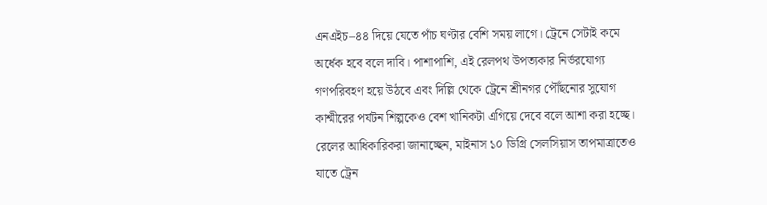এনএইচ–৪৪ দিয়ে যেতে পাঁচ ঘণ্টার বেশি সময় লাগে। ট্রেনে সেটাই কমে অর্ধেক হবে বলে দাবি। পাশাপাশি, এই রেলপথ উপত্যকার নির্ভরযোগ্য গণপরিবহণ হয়ে উঠবে এবং দিল্লি থেকে ট্রেনে শ্রীনগর পৌঁছনোর সুযোগ কাশ্মীরের পর্যটন শিল্পকেও বেশ খানিকটা এগিয়ে দেবে বলে আশা করা হচ্ছে।
রেলের আধিকারিকরা জানাচ্ছেন, মাইনাস ১০ ডিগ্রি সেলসিয়াস তাপমাত্রাতেও যাতে ট্রেন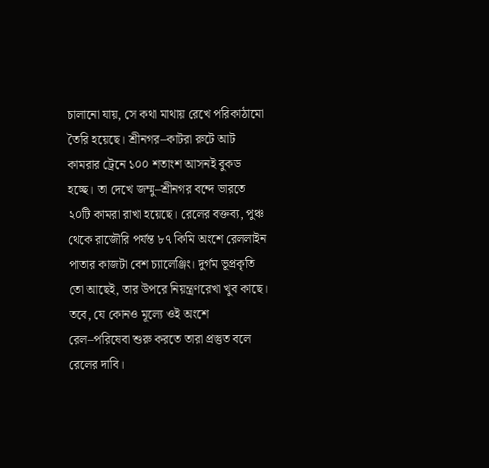চালানো যায়, সে কথা মাথায় রেখে পরিকাঠামো তৈরি হয়েছে। শ্রীনগর–কাটরা রুটে আট কামরার ট্রেনে ১০০ শতাংশ আসনই বুকড হচ্ছে। তা দেখে জম্মু–শ্রীনগর বন্দে ভারতে ২০টি কামরা রাখা হয়েছে। রেলের বক্তব্য, পুঞ্চ থেকে রাজৌরি পর্যন্ত ৮৭ কিমি অংশে রেললাইন পাতার কাজটা বেশ চ্যালেঞ্জিং। দুর্গম ভূপ্রকৃতি তো আছেই, তার উপরে নিয়ন্ত্রণরেখা খুব কাছে। তবে, যে কোনও মূল্যে ওই অংশে রেল–পরিষেবা শুরু করতে তারা প্রস্তুত বলে রেলের দাবি।